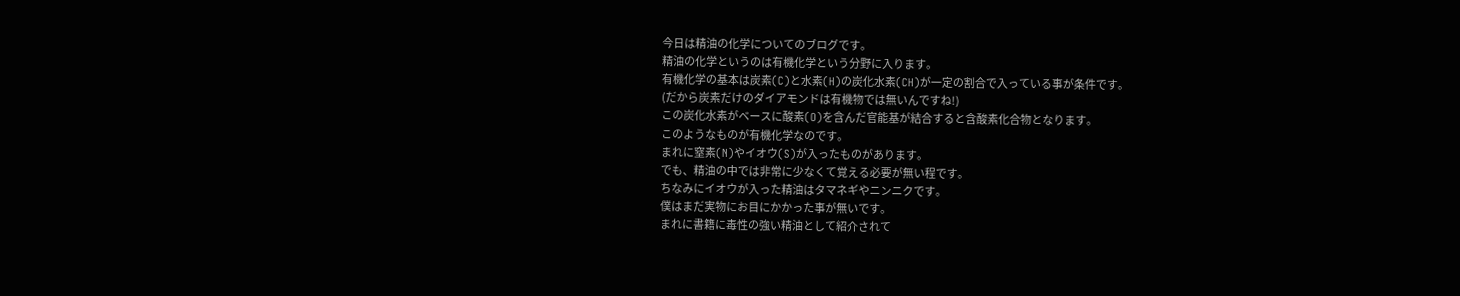今日は精油の化学についてのブログです。
精油の化学というのは有機化学という分野に入ります。
有機化学の基本は炭素(C)と水素(H)の炭化水素(CH)が一定の割合で入っている事が条件です。
(だから炭素だけのダイアモンドは有機物では無いんですね!)
この炭化水素がベースに酸素(O)を含んだ官能基が結合すると含酸素化合物となります。
このようなものが有機化学なのです。
まれに窒素(N)やイオウ(S)が入ったものがあります。
でも、精油の中では非常に少なくて覚える必要が無い程です。
ちなみにイオウが入った精油はタマネギやニンニクです。
僕はまだ実物にお目にかかった事が無いです。
まれに書籍に毒性の強い精油として紹介されて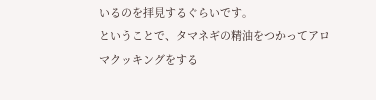いるのを拝見するぐらいです。
ということで、タマネギの精油をつかってアロマクッキングをする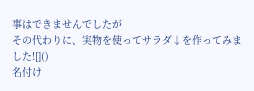事はできませんでしたが
その代わりに、実物を使ってサラダ↓を作ってみました![]()
名付け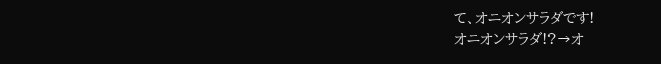て、オニオンサラダです!
オニオンサラダ!?→オ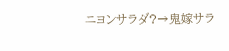ニヨンサラダ?→鬼嫁サラ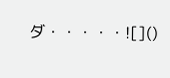ダ・・・・・![]()